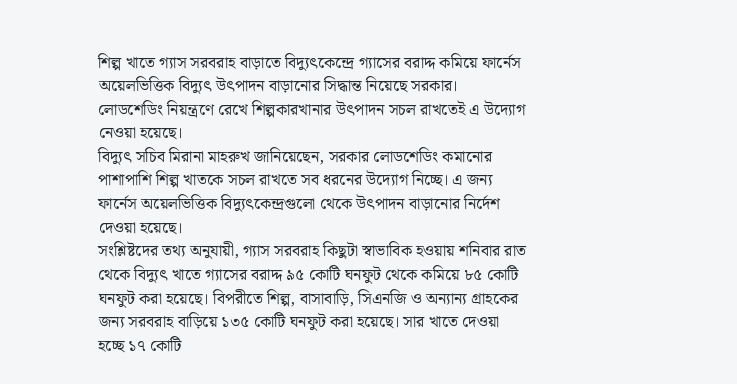শিল্প খাতে গ্যাস সরবরাহ বাড়াতে বিদ্যুৎকেন্দ্রে গ্যাসের বরাদ্দ কমিয়ে ফার্নেস অয়েলভিত্তিক বিদ্যুৎ উৎপাদন বাড়ানোর সিদ্ধান্ত নিয়েছে সরকার। লোডশেডিং নিয়ন্ত্রণে রেখে শিল্পকারখানার উৎপাদন সচল রাখতেই এ উদ্যোগ নেওয়া হয়েছে।
বিদ্যুৎ সচিব মিরানা মাহরুখ জানিয়েছেন, সরকার লোডশেডিং কমানোর পাশাপাশি শিল্প খাতকে সচল রাখতে সব ধরনের উদ্যোগ নিচ্ছে। এ জন্য ফার্নেস অয়েলভিত্তিক বিদ্যুৎকেন্দ্রগুলো থেকে উৎপাদন বাড়ানোর নির্দেশ দেওয়া হয়েছে।
সংশ্লিষ্টদের তথ্য অনুযায়ী, গ্যাস সরবরাহ কিছুটা স্বাভাবিক হওয়ায় শনিবার রাত থেকে বিদ্যুৎ খাতে গ্যাসের বরাদ্দ ৯৫ কোটি ঘনফুট থেকে কমিয়ে ৮৫ কোটি ঘনফুট করা হয়েছে। বিপরীতে শিল্প, বাসাবাড়ি, সিএনজি ও অন্যান্য গ্রাহকের জন্য সরবরাহ বাড়িয়ে ১৩৫ কোটি ঘনফুট করা হয়েছে। সার খাতে দেওয়া হচ্ছে ১৭ কোটি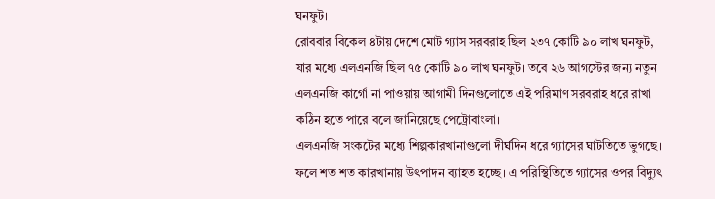ঘনফুট।
রোববার বিকেল ৪টায় দেশে মোট গ্যাস সরবরাহ ছিল ২৩৭ কোটি ৯০ লাখ ঘনফুট, যার মধ্যে এলএনজি ছিল ৭৫ কোটি ৯০ লাখ ঘনফুট। তবে ২৬ আগস্টের জন্য নতুন এলএনজি কার্গো না পাওয়ায় আগামী দিনগুলোতে এই পরিমাণ সরবরাহ ধরে রাখা কঠিন হতে পারে বলে জানিয়েছে পেট্রোবাংলা।
এলএনজি সংকটের মধ্যে শিল্পকারখানাগুলো দীর্ঘদিন ধরে গ্যাসের ঘাটতিতে ভুগছে। ফলে শত শত কারখানায় উৎপাদন ব্যাহত হচ্ছে। এ পরিস্থিতিতে গ্যাসের ওপর বিদ্যুৎ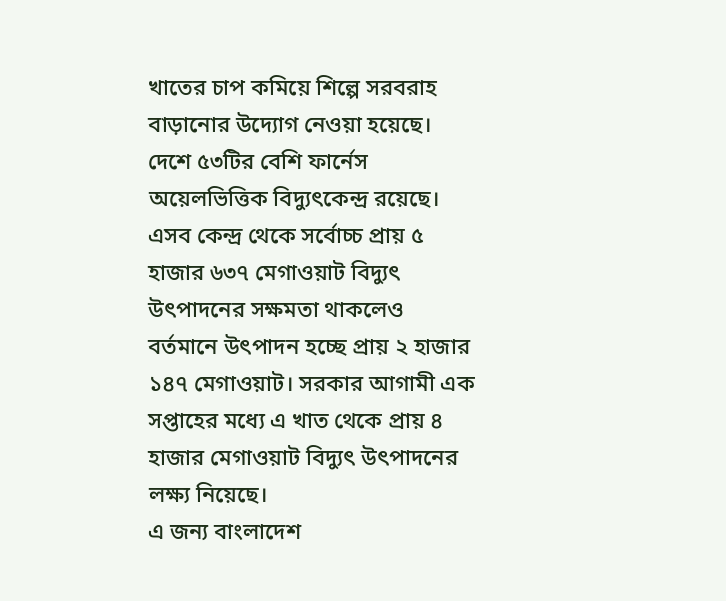খাতের চাপ কমিয়ে শিল্পে সরবরাহ বাড়ানোর উদ্যোগ নেওয়া হয়েছে।
দেশে ৫৩টির বেশি ফার্নেস অয়েলভিত্তিক বিদ্যুৎকেন্দ্র রয়েছে। এসব কেন্দ্র থেকে সর্বোচ্চ প্রায় ৫ হাজার ৬৩৭ মেগাওয়াট বিদ্যুৎ উৎপাদনের সক্ষমতা থাকলেও বর্তমানে উৎপাদন হচ্ছে প্রায় ২ হাজার ১৪৭ মেগাওয়াট। সরকার আগামী এক সপ্তাহের মধ্যে এ খাত থেকে প্রায় ৪ হাজার মেগাওয়াট বিদ্যুৎ উৎপাদনের লক্ষ্য নিয়েছে।
এ জন্য বাংলাদেশ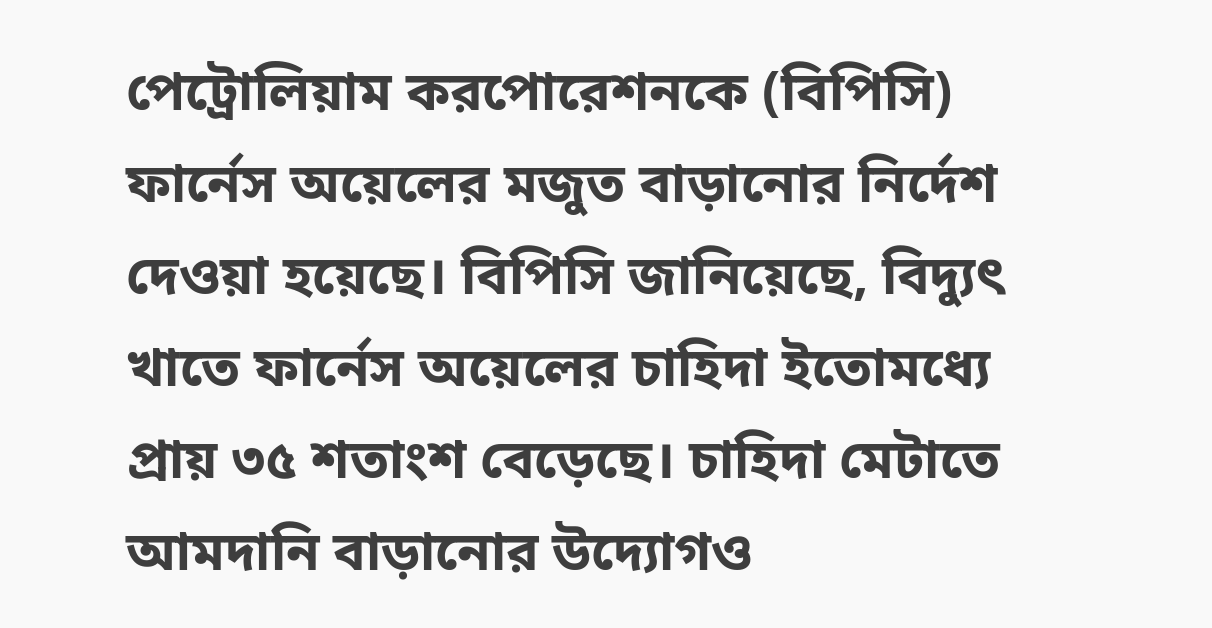পেট্রোলিয়াম করপোরেশনকে (বিপিসি) ফার্নেস অয়েলের মজুত বাড়ানোর নির্দেশ দেওয়া হয়েছে। বিপিসি জানিয়েছে, বিদ্যুৎ খাতে ফার্নেস অয়েলের চাহিদা ইতোমধ্যে প্রায় ৩৫ শতাংশ বেড়েছে। চাহিদা মেটাতে আমদানি বাড়ানোর উদ্যোগও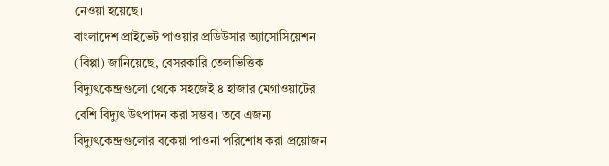নেওয়া হয়েছে।
বাংলাদেশ প্রাইভেট পাওয়ার প্রডিউসার অ্যাসোসিয়েশন (বিপ্পা) জানিয়েছে, বেসরকারি তেলভিত্তিক বিদ্যুৎকেন্দ্রগুলো থেকে সহজেই ৪ হাজার মেগাওয়াটের বেশি বিদ্যুৎ উৎপাদন করা সম্ভব। তবে এজন্য বিদ্যুৎকেন্দ্রগুলোর বকেয়া পাওনা পরিশোধ করা প্রয়োজন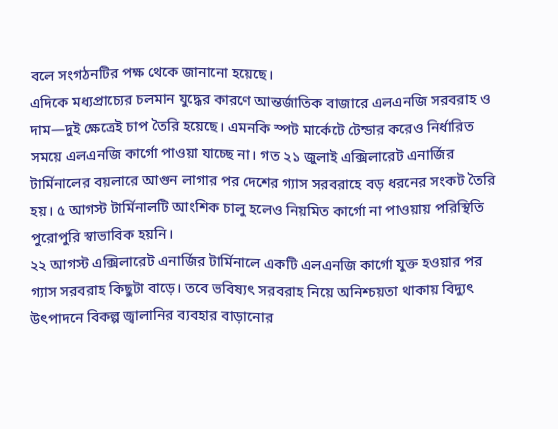বলে সংগঠনটির পক্ষ থেকে জানানো হয়েছে।
এদিকে মধ্যপ্রাচ্যের চলমান যুদ্ধের কারণে আন্তর্জাতিক বাজারে এলএনজি সরবরাহ ও দাম—দুই ক্ষেত্রেই চাপ তৈরি হয়েছে। এমনকি স্পট মার্কেটে টেন্ডার করেও নির্ধারিত সময়ে এলএনজি কার্গো পাওয়া যাচ্ছে না। গত ২১ জুলাই এক্সিলারেট এনার্জির টার্মিনালের বয়লারে আগুন লাগার পর দেশের গ্যাস সরবরাহে বড় ধরনের সংকট তৈরি হয়। ৫ আগস্ট টার্মিনালটি আংশিক চালু হলেও নিয়মিত কার্গো না পাওয়ায় পরিস্থিতি পুরোপুরি স্বাভাবিক হয়নি।
২২ আগস্ট এক্সিলারেট এনার্জির টার্মিনালে একটি এলএনজি কার্গো যুক্ত হওয়ার পর গ্যাস সরবরাহ কিছুটা বাড়ে। তবে ভবিষ্যৎ সরবরাহ নিয়ে অনিশ্চয়তা থাকায় বিদ্যুৎ উৎপাদনে বিকল্প জ্বালানির ব্যবহার বাড়ানোর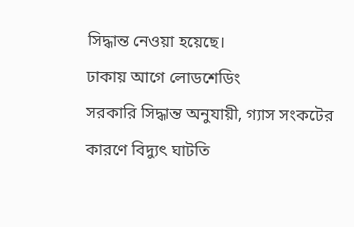সিদ্ধান্ত নেওয়া হয়েছে।
ঢাকায় আগে লোডশেডিং
সরকারি সিদ্ধান্ত অনুযায়ী, গ্যাস সংকটের কারণে বিদ্যুৎ ঘাটতি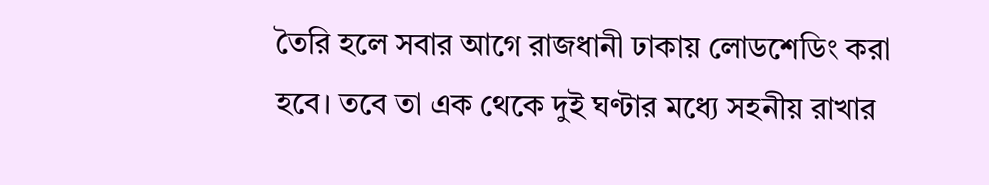তৈরি হলে সবার আগে রাজধানী ঢাকায় লোডশেডিং করা হবে। তবে তা এক থেকে দুই ঘণ্টার মধ্যে সহনীয় রাখার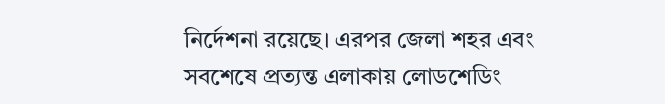নির্দেশনা রয়েছে। এরপর জেলা শহর এবং সবশেষে প্রত্যন্ত এলাকায় লোডশেডিং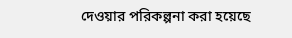দেওয়ার পরিকল্পনা করা হয়েছে